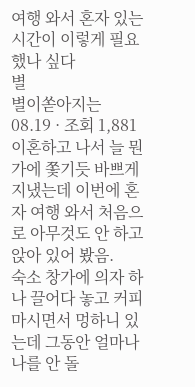여행 와서 혼자 있는 시간이 이렇게 필요했나 싶다
별
별이쏟아지는
08.19 · 조회 1,881
이혼하고 나서 늘 뭔가에 쫓기듯 바쁘게 지냈는데 이번에 혼자 여행 와서 처음으로 아무것도 안 하고 앉아 있어 봤음.
숙소 창가에 의자 하나 끌어다 놓고 커피 마시면서 멍하니 있는데 그동안 얼마나 나를 안 돌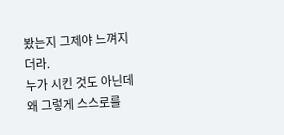봤는지 그제야 느껴지더라.
누가 시킨 것도 아닌데 왜 그렇게 스스로를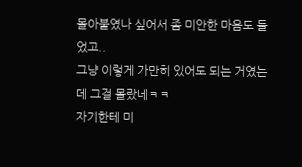몰아붙였나 싶어서 좀 미안한 마음도 들었고..
그냥 이렇게 가만히 있어도 되는 거였는데 그걸 몰랐네ㅋㅋ
자기한테 미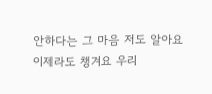안하다는 그 마음 저도 알아요 이제라도 챙겨요 우리